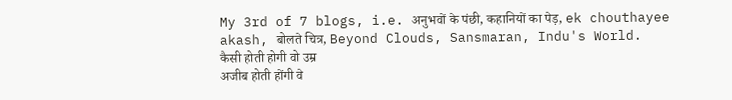My 3rd of 7 blogs, i.e. अनुभवों के पंछी, कहानियों का पेड़, ek chouthayee akash, बोलते चित्र, Beyond Clouds, Sansmaran, Indu's World.
कैसी होती होगी वो उम्र
अजीब होती होंगी वे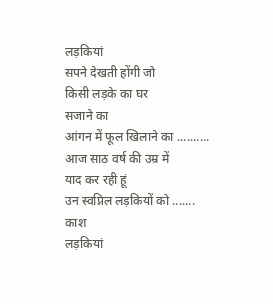लड़कियां
सपने देखती होंगी जो
किसी लड़के का घर
सजाने का
आंगन में फूल खिलाने का ..........
आज साठ वर्ष की उम्र में
याद कर रही हूं
उन स्वप्निल लड़कियों को .......
काश
लड़कियां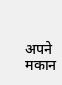अपने मकान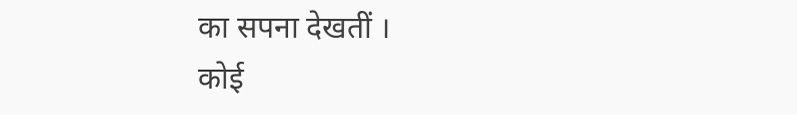का सपना देखतीं ।
कोई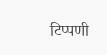टिप्पणी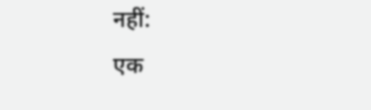नहीं:
एक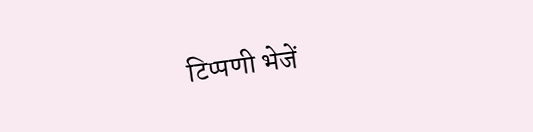टिप्पणी भेजें